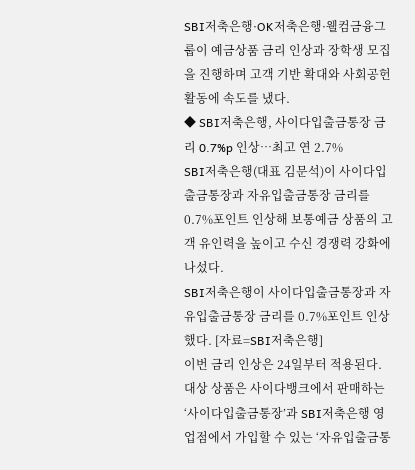SBI저축은행·OK저축은행·웰컴금융그룹이 예금상품 금리 인상과 장학생 모집을 진행하며 고객 기반 확대와 사회공헌 활동에 속도를 냈다.
◆ SBI저축은행, 사이다입출금통장 금리 0.7%p 인상…최고 연 2.7%
SBI저축은행(대표 김문석)이 사이다입출금통장과 자유입출금통장 금리를 0.7%포인트 인상해 보통예금 상품의 고객 유인력을 높이고 수신 경쟁력 강화에 나섰다.
SBI저축은행이 사이다입출금통장과 자유입출금통장 금리를 0.7%포인트 인상했다. [자료=SBI저축은행]
이번 금리 인상은 24일부터 적용된다. 대상 상품은 사이다뱅크에서 판매하는 ‘사이다입출금통장’과 SBI저축은행 영업점에서 가입할 수 있는 ‘자유입출금통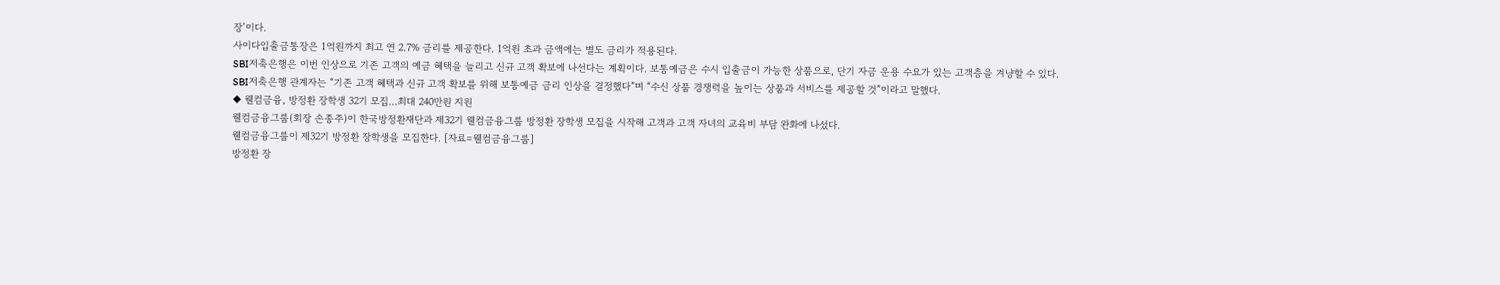장’이다.
사이다입출금통장은 1억원까지 최고 연 2.7% 금리를 제공한다. 1억원 초과 금액에는 별도 금리가 적용된다.
SBI저축은행은 이번 인상으로 기존 고객의 예금 혜택을 늘리고 신규 고객 확보에 나선다는 계획이다. 보통예금은 수시 입출금이 가능한 상품으로, 단기 자금 운용 수요가 있는 고객층을 겨냥할 수 있다.
SBI저축은행 관계자는 “기존 고객 혜택과 신규 고객 확보를 위해 보통예금 금리 인상을 결정했다”며 “수신 상품 경쟁력을 높이는 상품과 서비스를 제공할 것”이라고 말했다.
◆ 웰컴금융, 방정환 장학생 32기 모집…최대 240만원 지원
웰컴금융그룹(회장 손종주)이 한국방정환재단과 제32기 웰컴금융그룹 방정환 장학생 모집을 시작해 고객과 고객 자녀의 교육비 부담 완화에 나섰다.
웰컴금융그룹이 제32기 방정환 장학생을 모집한다. [자료=웰컴금융그룹]
방정환 장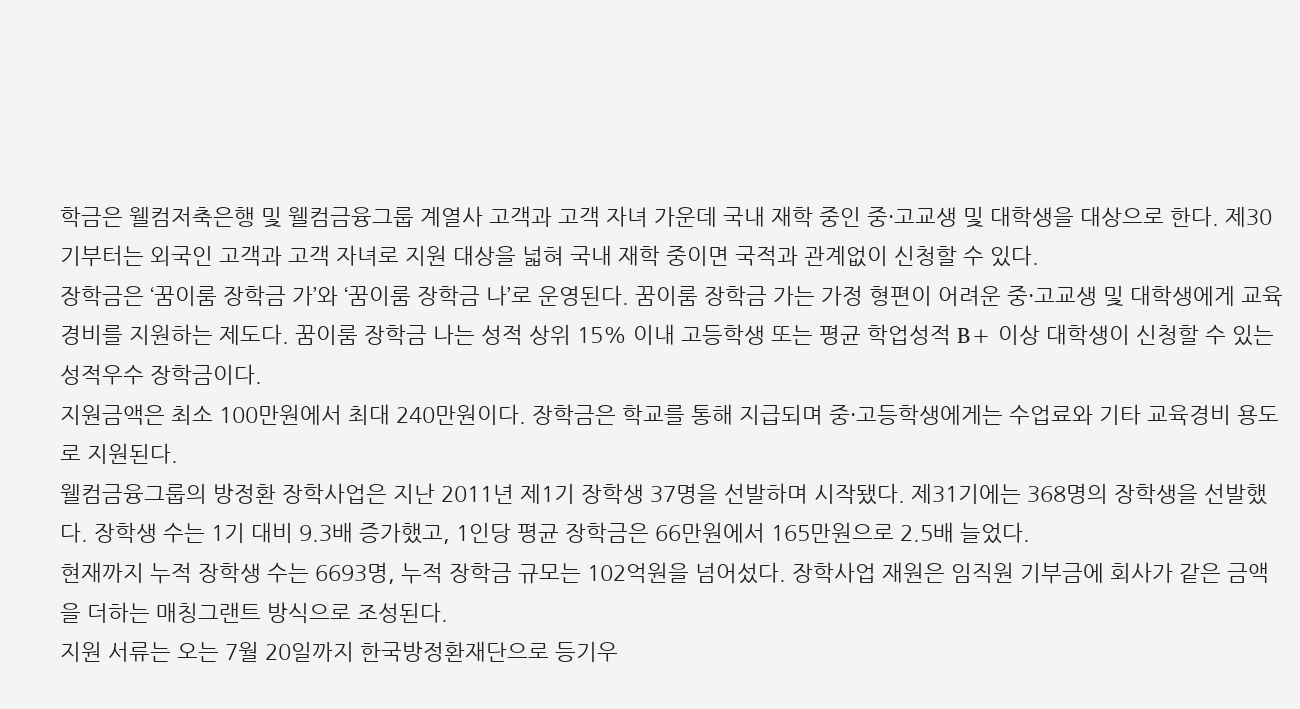학금은 웰컴저축은행 및 웰컴금융그룹 계열사 고객과 고객 자녀 가운데 국내 재학 중인 중·고교생 및 대학생을 대상으로 한다. 제30기부터는 외국인 고객과 고객 자녀로 지원 대상을 넓혀 국내 재학 중이면 국적과 관계없이 신청할 수 있다.
장학금은 ‘꿈이룸 장학금 가’와 ‘꿈이룸 장학금 나’로 운영된다. 꿈이룸 장학금 가는 가정 형편이 어려운 중·고교생 및 대학생에게 교육경비를 지원하는 제도다. 꿈이룸 장학금 나는 성적 상위 15% 이내 고등학생 또는 평균 학업성적 B+ 이상 대학생이 신청할 수 있는 성적우수 장학금이다.
지원금액은 최소 100만원에서 최대 240만원이다. 장학금은 학교를 통해 지급되며 중·고등학생에게는 수업료와 기타 교육경비 용도로 지원된다.
웰컴금융그룹의 방정환 장학사업은 지난 2011년 제1기 장학생 37명을 선발하며 시작됐다. 제31기에는 368명의 장학생을 선발했다. 장학생 수는 1기 대비 9.3배 증가했고, 1인당 평균 장학금은 66만원에서 165만원으로 2.5배 늘었다.
현재까지 누적 장학생 수는 6693명, 누적 장학금 규모는 102억원을 넘어섰다. 장학사업 재원은 임직원 기부금에 회사가 같은 금액을 더하는 매칭그랜트 방식으로 조성된다.
지원 서류는 오는 7월 20일까지 한국방정환재단으로 등기우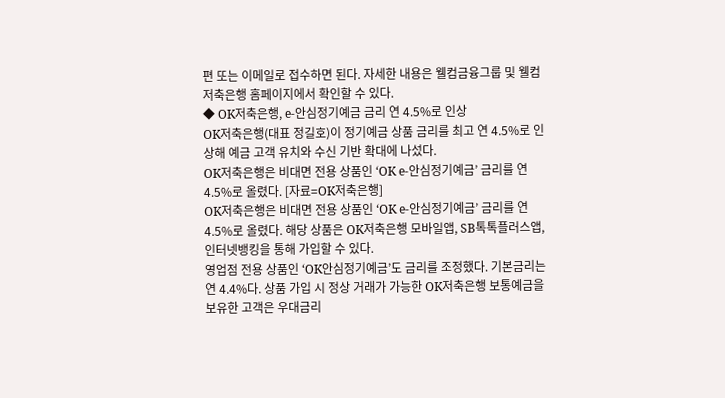편 또는 이메일로 접수하면 된다. 자세한 내용은 웰컴금융그룹 및 웰컴저축은행 홈페이지에서 확인할 수 있다.
◆ OK저축은행, e-안심정기예금 금리 연 4.5%로 인상
OK저축은행(대표 정길호)이 정기예금 상품 금리를 최고 연 4.5%로 인상해 예금 고객 유치와 수신 기반 확대에 나섰다.
OK저축은행은 비대면 전용 상품인 ‘OK e-안심정기예금’ 금리를 연 4.5%로 올렸다. [자료=OK저축은행]
OK저축은행은 비대면 전용 상품인 ‘OK e-안심정기예금’ 금리를 연 4.5%로 올렸다. 해당 상품은 OK저축은행 모바일앱, SB톡톡플러스앱, 인터넷뱅킹을 통해 가입할 수 있다.
영업점 전용 상품인 ‘OK안심정기예금’도 금리를 조정했다. 기본금리는 연 4.4%다. 상품 가입 시 정상 거래가 가능한 OK저축은행 보통예금을 보유한 고객은 우대금리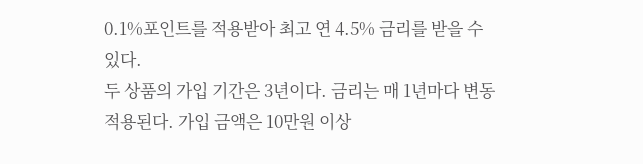0.1%포인트를 적용받아 최고 연 4.5% 금리를 받을 수 있다.
두 상품의 가입 기간은 3년이다. 금리는 매 1년마다 변동 적용된다. 가입 금액은 10만원 이상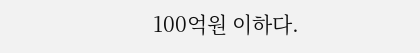100억원 이하다.